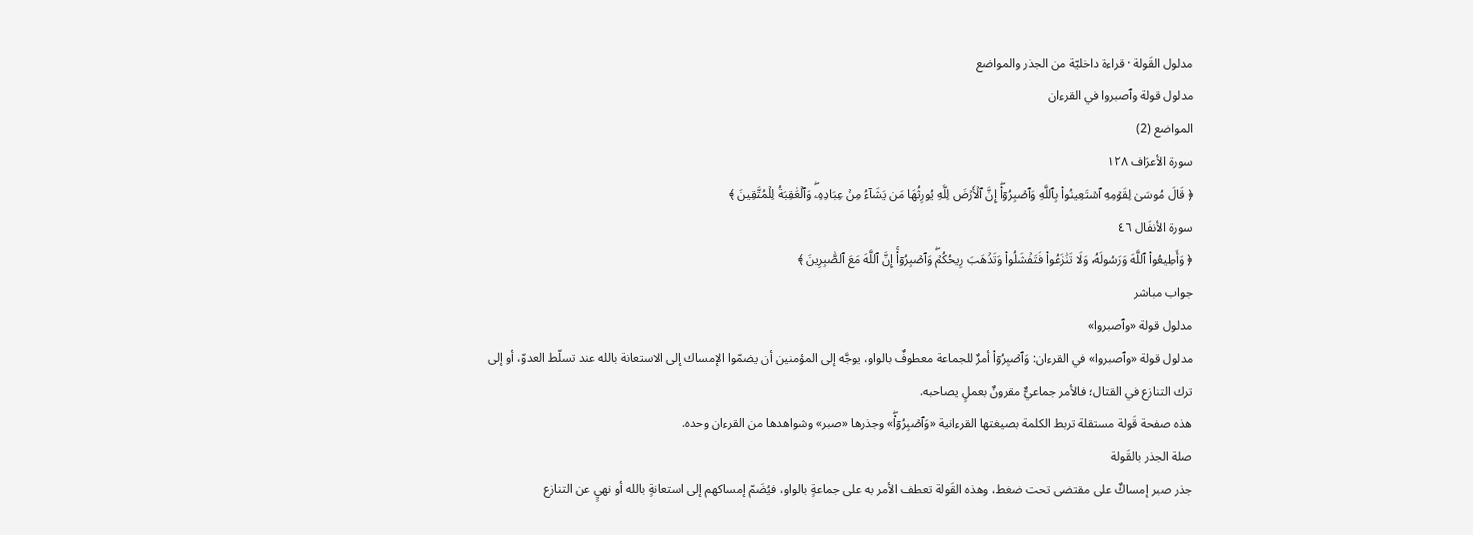مدلول القَولة · قراءة داخليّة من الجذر والمواضع
مدلول قولة وٱصبروا في القرءان
المواضع (2)
سورة الأعرَاف ١٢٨
﴿ قَالَ مُوسَىٰ لِقَوۡمِهِ ٱسۡتَعِينُواْ بِٱللَّهِ وَٱصۡبِرُوٓاْۖ إِنَّ ٱلۡأَرۡضَ لِلَّهِ يُورِثُهَا مَن يَشَآءُ مِنۡ عِبَادِهِۦۖ وَٱلۡعَٰقِبَةُ لِلۡمُتَّقِينَ ﴾
سورة الأنفَال ٤٦
﴿ وَأَطِيعُواْ ٱللَّهَ وَرَسُولَهُۥ وَلَا تَنَٰزَعُواْ فَتَفۡشَلُواْ وَتَذۡهَبَ رِيحُكُمۡۖ وَٱصۡبِرُوٓاْۚ إِنَّ ٱللَّهَ مَعَ ٱلصَّٰبِرِينَ ﴾
جواب مباشر
مدلول قولة «وٱصبروا»
مدلول قولة «وٱصبروا» في القرءان: وَٱصۡبِرُوٓاْ أمرٌ للجماعة معطوفٌ بالواو، يوجَّه إلى المؤمنين أن يضمّوا الإمساك إلى الاستعانة بالله عند تسلّط العدوّ، أو إلى ترك التنازع في القتال؛ فالأمر جماعيٌّ مقرونٌ بعملٍ يصاحبه.
هذه صفحة قَولة مستقلة تربط الكلمة بصيغتها القرءانية «وَٱصۡبِرُوٓاْۖ» وجذرها «صبر» وشواهدها من القرءان وحده.
صلة الجذر بالقَولة
جذر صبر إمساكٌ على مقتضى تحت ضغط، وهذه القَولة تعطف الأمر به على جماعةٍ بالواو، فيُضَمّ إمساكهم إلى استعانةٍ بالله أو نهيٍ عن التنازع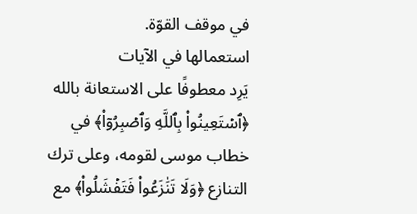في موقف القوّة.
استعمالها في الآيات
يَرِد معطوفًا على الاستعانة بالله ﴿ٱسۡتَعِينُواْ بِٱللَّهِ وَٱصۡبِرُوٓاْ﴾ في خطاب موسى لقومه، وعلى ترك التنازع ﴿وَلَا تَنَٰزَعُواْ فَتَفۡشَلُواْ﴾ مع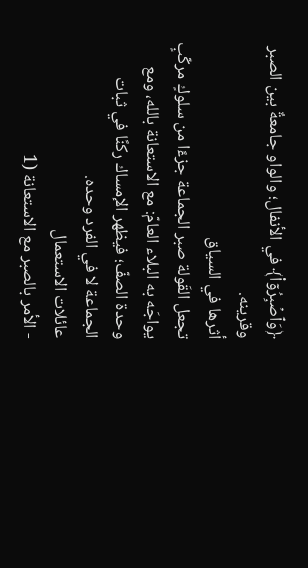﴿وَٱصۡبِرُوٓاْ﴾ في الأنفال؛ والواو جامعةٌ بين الصبر وقرينه.
أثرها في السياق
تجعل القَولة صبر الجماعة جزءًا من سلوكٍ مركّبٍ يواجَه به البلاء العامّ: مع الاستعانة بالله، ومع وحدة الصفّ؛ فيظهر الإمساك ركنًا في ثبات الجماعة لا في الفرد وحده.
عائلات الاستعمال
- الأمر بالصبر مع الاستعانة (1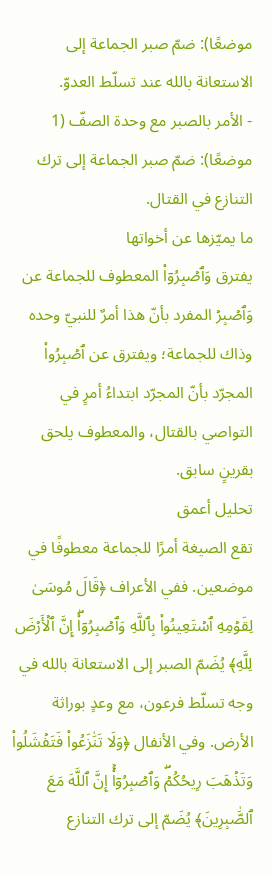موضعًا): ضمّ صبر الجماعة إلى الاستعانة بالله عند تسلّط العدوّ.
- الأمر بالصبر مع وحدة الصفّ (1 موضعًا): ضمّ صبر الجماعة إلى ترك التنازع في القتال.
ما يميّزها عن أخواتها
يفترق وَٱصۡبِرُوٓاْ المعطوف للجماعة عن وَٱصۡبِرۡ المفرد بأنّ هذا أمرٌ للنبيّ وحده وذاك للجماعة؛ ويفترق عن ٱصۡبِرُواْ المجرّد بأنّ المجرّد ابتداءُ أمرٍ في التواصي بالقتال، والمعطوف يلحق بقرينٍ سابق.
تحليل أعمق
تقع الصيغة أمرًا للجماعة معطوفًا في موضعين. ففي الأعراف ﴿قَالَ مُوسَىٰ لِقَوۡمِهِ ٱسۡتَعِينُواْ بِٱللَّهِ وَٱصۡبِرُوٓاْۖ إِنَّ ٱلۡأَرۡضَ لِلَّهِ﴾ يُضَمّ الصبر إلى الاستعانة بالله في وجه تسلّط فرعون، مع وعدٍ بوراثة الأرض. وفي الأنفال ﴿وَلَا تَنَٰزَعُواْ فَتَفۡشَلُواْ وَتَذۡهَبَ رِيحُكُمۡۖ وَٱصۡبِرُوٓاْۚ إِنَّ ٱللَّهَ مَعَ ٱلصَّٰبِرِينَ﴾ يُضَمّ إلى ترك التنازع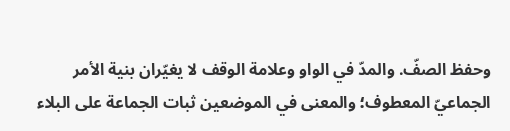وحفظ الصفّ. والمدّ في الواو وعلامة الوقف لا يغيّران بنية الأمر الجماعيّ المعطوف؛ والمعنى في الموضعين ثبات الجماعة على البلاء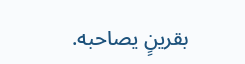بقرينٍ يصاحبه.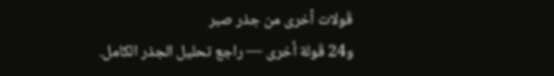قَولات أخرى من جذر صبر
و24 قَولة أخرى — راجع تحليل الجذر الكامل.